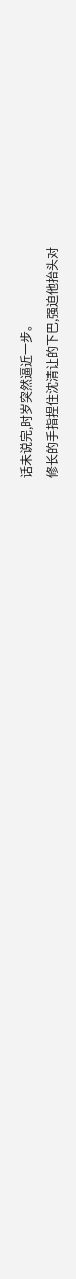话未说完,时岁突然逼近一步。
修长的手指捏住沈清让的下巴,强迫他抬头对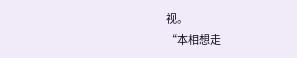视。
“本相想走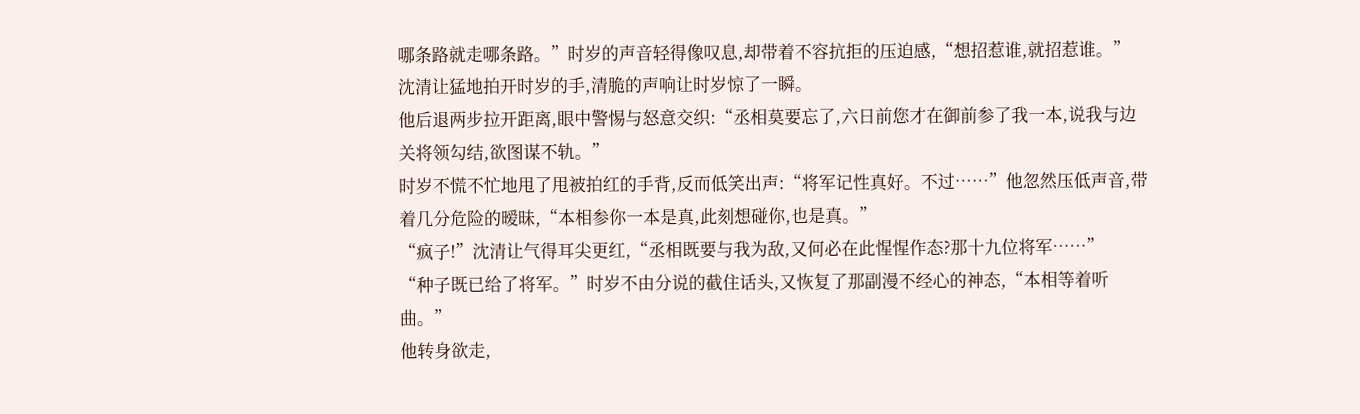哪条路就走哪条路。”时岁的声音轻得像叹息,却带着不容抗拒的压迫感,“想招惹谁,就招惹谁。”
沈清让猛地拍开时岁的手,清脆的声响让时岁惊了一瞬。
他后退两步拉开距离,眼中警惕与怒意交织:“丞相莫要忘了,六日前您才在御前参了我一本,说我与边关将领勾结,欲图谋不轨。”
时岁不慌不忙地甩了甩被拍红的手背,反而低笑出声:“将军记性真好。不过……”他忽然压低声音,带着几分危险的暧昧,“本相参你一本是真,此刻想碰你,也是真。”
“疯子!”沈清让气得耳尖更红,“丞相既要与我为敌,又何必在此惺惺作态?那十九位将军……”
“种子既已给了将军。”时岁不由分说的截住话头,又恢复了那副漫不经心的神态,“本相等着听曲。”
他转身欲走,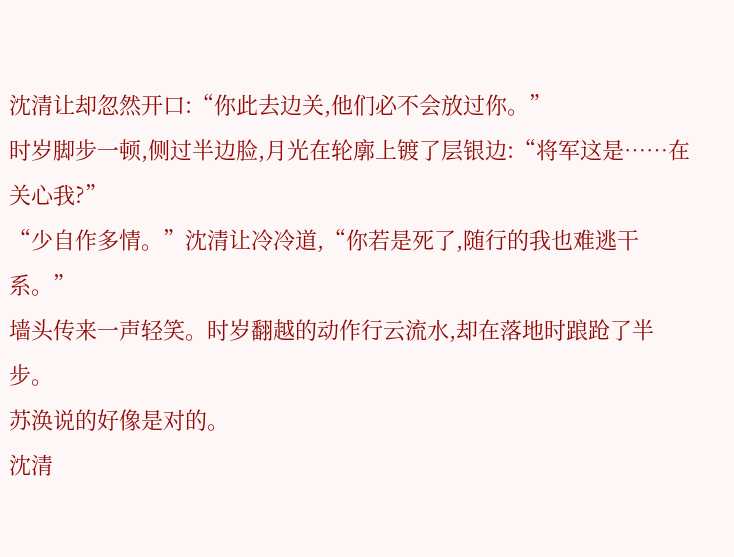沈清让却忽然开口:“你此去边关,他们必不会放过你。”
时岁脚步一顿,侧过半边脸,月光在轮廓上镀了层银边:“将军这是……在关心我?”
“少自作多情。”沈清让冷冷道,“你若是死了,随行的我也难逃干系。”
墙头传来一声轻笑。时岁翻越的动作行云流水,却在落地时踉跄了半步。
苏涣说的好像是对的。
沈清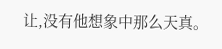让,没有他想象中那么天真。